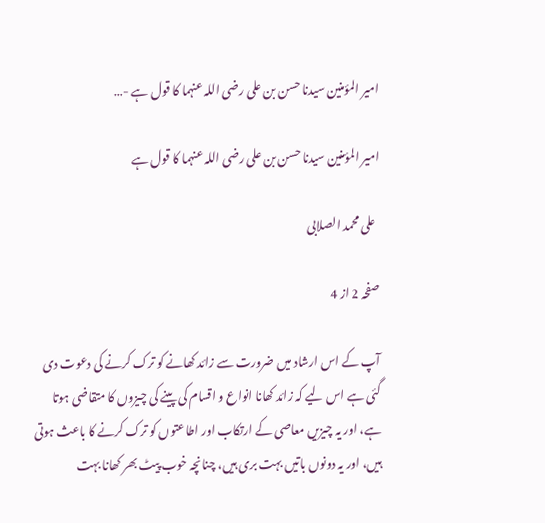امیر المؤمنین سیدنا حسن بن علی رضی اللہ عنہما کا قول ہے -…

امیر المؤمنین سیدنا حسن بن علی رضی اللہ عنہما کا قول ہے

  علی محمد الصلابی

صفحہ 2 از 4

آپ کے اس ارشاد میں ضرورت سے زائد کھانے کو ترک کرنے کی دعوت دی گئی ہے اس لیے کہ زائد کھانا انواع و اقسام کی پینے کی چیزوں کا متقاضی ہوتا ہے، اور یہ چیزیں معاصی کے ارتکاب اور اطاعتوں کو ترک کرنے کا باعث ہوتی ہیں، اور یہ دونوں باتیں بہت بری ہیں، چنانچہ خوب پیٹ بھر کھانا بہت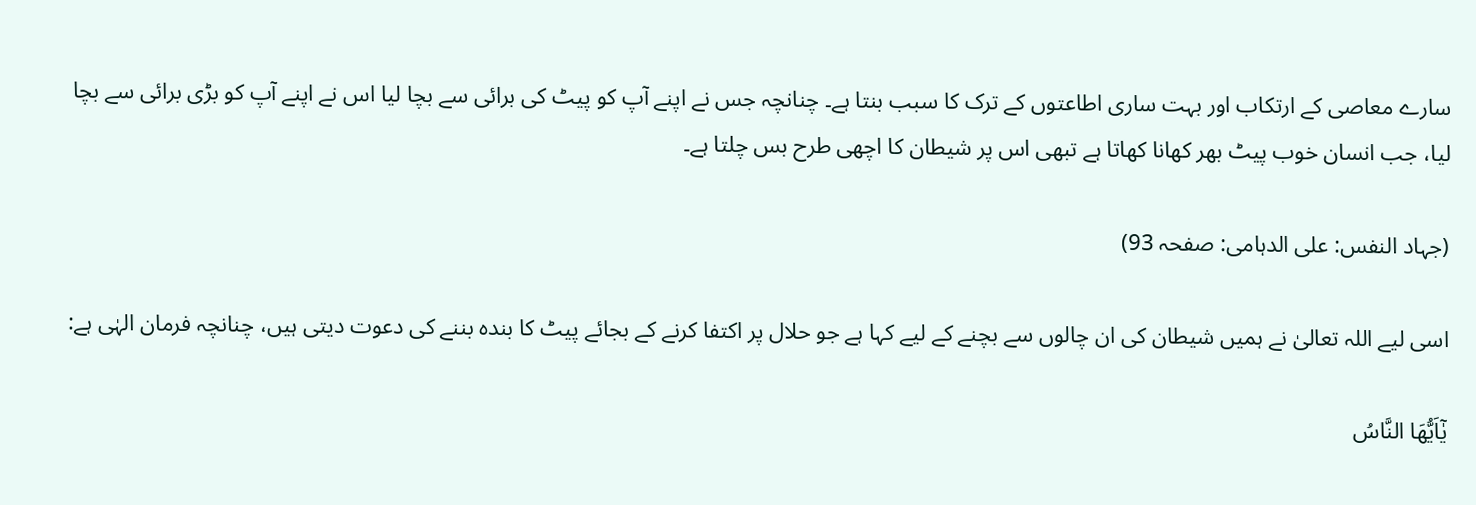سارے معاصی کے ارتکاب اور بہت ساری اطاعتوں کے ترک کا سبب بنتا ہے۔ چنانچہ جس نے اپنے آپ کو پیٹ کی برائی سے بچا لیا اس نے اپنے آپ کو بڑی برائی سے بچا لیا، جب انسان خوب پیٹ بھر کھانا کھاتا ہے تبھی اس پر شیطان کا اچھی طرح بس چلتا ہے۔

(جہاد النفس: علی الدہامی: صفحہ 93)

اسی لیے اللہ تعالیٰ نے ہمیں شیطان کی ان چالوں سے بچنے کے لیے کہا ہے جو حلال پر اکتفا کرنے کے بجائے پیٹ کا بندہ بننے کی دعوت دیتی ہیں، چنانچہ فرمان الہٰی ہے:

يٰٓاَيُّهَا النَّاسُ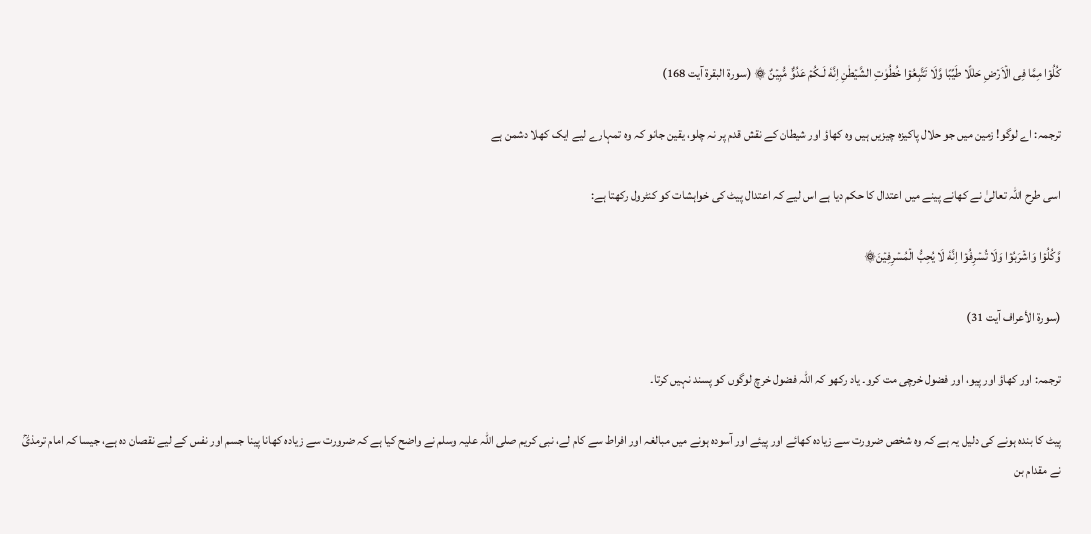كُلُوۡا مِمَّا فِى الۡاَرۡضِ حَلٰلًا طَيِّبًا وَّلَا تَتَّبِعُوۡا خُطُوٰتِ الشَّيۡطٰنِ اِنَّهٗ لَـكُمۡ عَدُوٌّ مُّبِيۡنٌ ۞ (سورۃ البقرة آیت 168)

ترجمہ: اے لوگو! زمین میں جو حلال پاکیزہ چیزیں ہیں وہ کھاؤ اور شیطان کے نقش قدم پر نہ چلو، یقین جانو کہ وہ تمہارے لیے ایک کھلا دشمن ہے

اسی طرح اللہ تعالیٰ نے کھانے پینے میں اعتدال کا حکم دیا ہے اس لیے کہ اعتدال پیٹ کی خواہشات کو کنٹرول رکھتا ہے:

وَّكُلُوۡا وَاشۡرَبُوۡا وَلَا تُسۡرِفُوۡا‌ اِنَّهٗ لَا يُحِبُّ الۡمُسۡرِفِيۡنَ۞

(سورۃ الأعراف آیت 31)

ترجمہ: اور کھاؤ اور پیو، اور فضول خرچی مت کرو۔ یاد رکھو کہ اللہ فضول خرچ لوگوں کو پسند نہیں کرتا۔

پیٹ کا بندہ ہونے کی دلیل یہ ہے کہ وہ شخص ضرورت سے زیادہ کھائے اور پیئے اور آسودہ ہونے میں مبالغہ اور افراط سے کام لے، نبی کریم صلی اللہ علیہ وسلم نے واضح کیا ہے کہ ضرورت سے زیادہ کھانا پینا جسم اور نفس کے لیے نقصان دہ ہے، جیسا کہ امام ترمذیؒ نے مقدام بن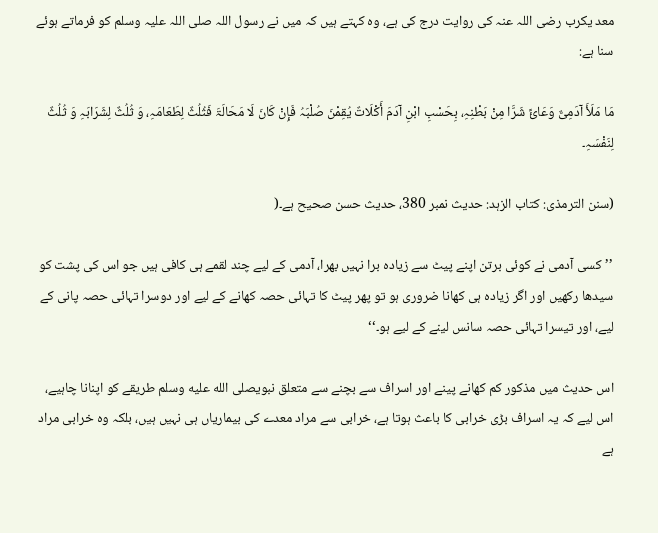معد یکرب رضی اللہ عنہ کی روایت درج کی ہے، وہ کہتے ہیں کہ میں نے رسول اللہ صلی اللہ علیہ وسلم کو فرماتے ہوئے سنا ہے:

مَا مَلَأَ آدَمِیٌّ وَعَائً شَرَّا مِنْ بَطْنِہِ، بِحَسْبِ ابْنِ آدَمَ أَکْلَاتٌ یُقِمْنَ صُلْبَہُ فَإِنْ کَانَ لَا مَحَالَۃَ فَثُلُثٌ لِطَعَامَہِ، وَ ثُلُثٌ لِشَرَابَہِ وَ ثُلُثٌ لِنَفْسَہِ۔

(سنن الترمذی: کتاب الزہد: حدیث نمبر 380، حدیث حسن صحیح ہے۔(

’’کسی آدمی نے کوئی برتن اپنے پیٹ سے زیادہ برا نہیں بھرا، آدمی کے لیے چند لقمے ہی کافی ہیں جو اس کی پشت کو سیدھا رکھیں اور اگر زیادہ ہی کھانا ضروری ہو تو پھر پیٹ کا تہائی حصہ کھانے کے لیے اور دوسرا تہائی حصہ پانی کے لیے، اور تیسرا تہائی حصہ سانس لینے کے لیے ہو۔‘‘

اس حدیث میں مذکور کم کھانے پینے اور اسراف سے بچنے سے متعلق نبویصلى الله عليه وسلم طریقے کو اپنانا چاہیے، اس لیے کہ یہ اسراف بڑی خرابی کا باعث ہوتا ہے، خرابی سے مراد معدے کی بیماریاں ہی نہیں ہیں، بلکہ وہ خرابی مراد ہے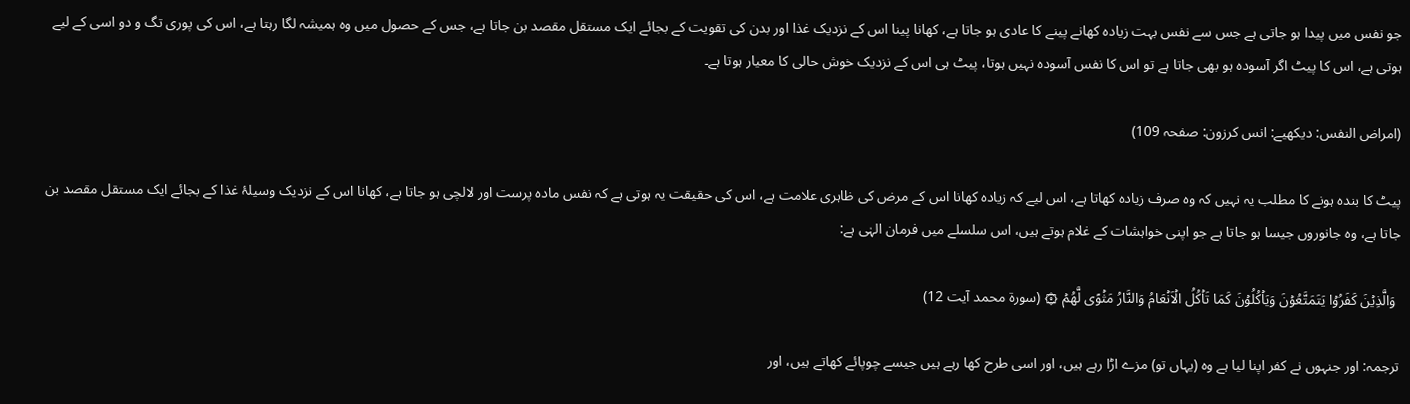جو نفس میں پیدا ہو جاتی ہے جس سے نفس بہت زیادہ کھانے پینے کا عادی ہو جاتا ہے، کھانا پینا اس کے نزدیک غذا اور بدن کی تقویت کے بجائے ایک مستقل مقصد بن جاتا ہے، جس کے حصول میں وہ ہمیشہ لگا رہتا ہے، اس کی پوری تگ و دو اسی کے لیے ہوتی ہے، اس کا پیٹ اگر آسودہ ہو بھی جاتا ہے تو اس کا نفس آسودہ نہیں ہوتا، پیٹ ہی اس کے نزدیک خوش حالی کا معیار ہوتا ہے۔

(امراض النفس: دیکھیے: انس کرزون: صفحہ 109)

پیٹ کا بندہ ہونے کا مطلب یہ نہیں کہ وہ صرف زیادہ کھاتا ہے، اس لیے کہ زیادہ کھانا اس کے مرض کی ظاہری علامت ہے، اس کی حقیقت یہ ہوتی ہے کہ نفس مادہ پرست اور لالچی ہو جاتا ہے، کھانا اس کے نزدیک وسیلۂ غذا کے بجائے ایک مستقل مقصد بن جاتا ہے، وہ جانوروں جیسا ہو جاتا ہے جو اپنی خواہشات کے غلام ہوتے ہیں، اس سلسلے میں فرمان الہٰی ہے:

 وَالَّذِيۡنَ كَفَرُوۡا يَتَمَتَّعُوۡنَ وَيَاۡكُلُوۡنَ كَمَا تَاۡكُلُ الۡاَنۡعَامُ وَالنَّارُ مَثۡوًى لَّهُمۡ ۞ (سورۃ محمد آیت 12)

ترجمہ: اور جنہوں نے کفر اپنا لیا ہے وہ (یہاں تو) مزے اڑا رہے ہیں، اور اسی طرح کھا رہے ہیں جیسے چوپائے کھاتے ہیں، اور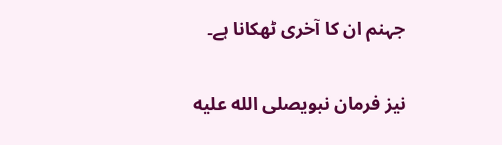جہنم ان کا آخری ٹھکانا ہے۔

نیز فرمان نبویصلى الله عليه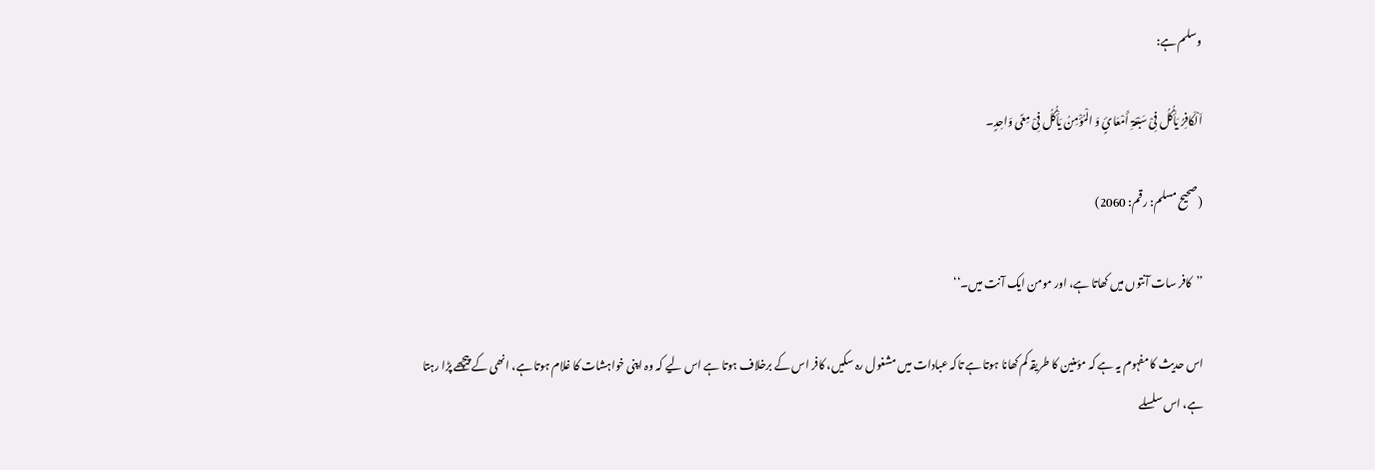وسلم ہے:

اَلْکَافِرُ یَأْکُلُ فِیْ سَبْعَۃِ أَمْعَائٍ وَ الْمُؤْمِنُ یَأْکُلُ فِیْ مِعًی وَاحِدٍ۔

(صحیح مسلم: رقم: 2060)

’’کافر سات آنتوں میں کھاتا ہے، اور مومن ایک آنت میں۔‘‘

اس حدیث کا مفہوم یہ ہے کہ مؤمنین کا طریقہ کم کھانا ہوتا ہے تاکہ عبادات میں مشغول رہ سکیں، کافر اس کے برخلاف ہوتا ہے اس لیے کہ وہ اپنی خواہشات کا غلام ہوتا ہے، انھی کے پیچھے پڑا رہتا ہے، اس سلسلے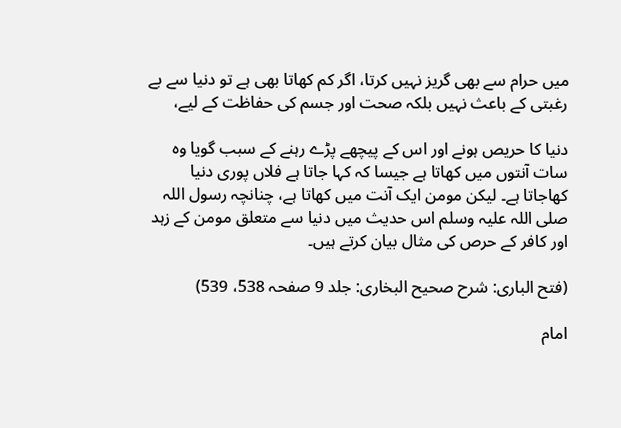میں حرام سے بھی گریز نہیں کرتا، اگر کم کھاتا بھی ہے تو دنیا سے بے رغبتی کے باعث نہیں بلکہ صحت اور جسم کی حفاظت کے لیے،

دنیا کا حریص ہونے اور اس کے پیچھے پڑے رہنے کے سبب گویا وہ سات آنتوں میں کھاتا ہے جیسا کہ کہا جاتا ہے فلاں پوری دنیا کھاجاتا ہے۔ لیکن مومن ایک آنت میں کھاتا ہے، چنانچہ رسول اللہ صلی اللہ علیہ وسلم اس حدیث میں دنیا سے متعلق مومن کے زہد اور کافر کے حرص کی مثال بیان کرتے ہیں۔

(فتح الباری: شرح صحیح البخاری: جلد 9 صفحہ 538، 539)

امام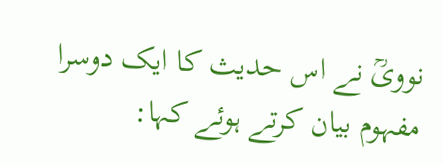نوویؒ نے اس حدیث کا ایک دوسرا مفہوم بیان کرتے ہوئے کہا: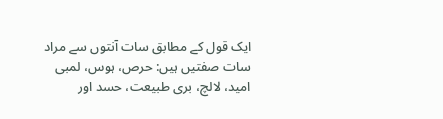ایک قول کے مطابق سات آنتوں سے مراد سات صفتیں ہیں: حرص، ہوس، لمبی امید، لالچ، بری طبیعت، حسد اور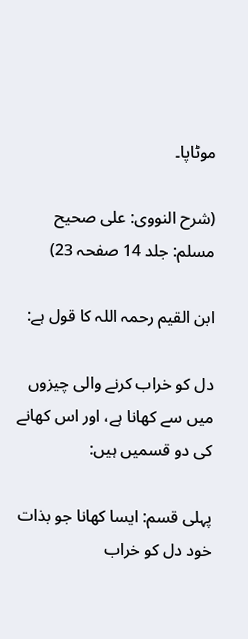موٹاپا۔

(شرح النووی: علی صحیح مسلم: جلد 14 صفحہ 23)

ابن القیم رحمہ اللہ کا قول ہے:

دل کو خراب کرنے والی چیزوں میں سے کھانا ہے، اور اس کھانے کی دو قسمیں ہیں:

پہلی قسم: ایسا کھانا جو بذات خود دل کو خراب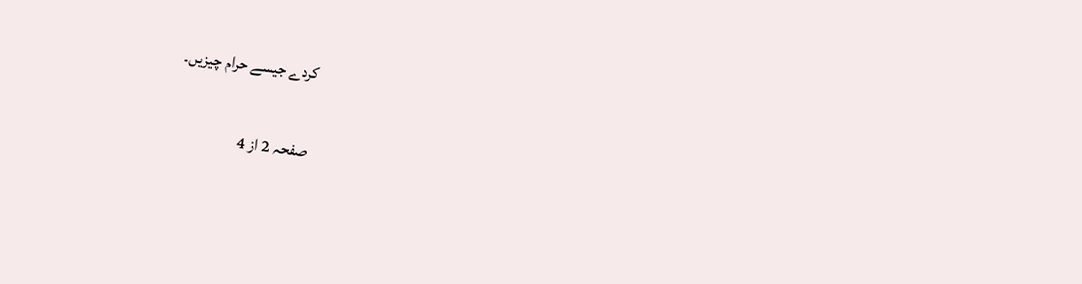کردے جیسے حرام چیزیں۔

صفحہ 2 از 4